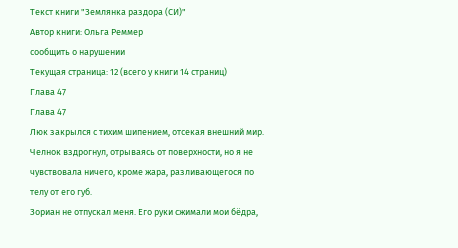Текст книги "Землянка раздора (СИ)"
Автор книги: Ольга Реммер
сообщить о нарушении
Текущая страница: 12 (всего у книги 14 страниц)
Глава 47
Глава 47
Люк закрылся с тихим шипением, отсекая внешний мир. Челнок вздрогнул, отрываясь от поверхности, но я не чувствовала ничего, кроме жара, разливающегося по телу от его губ.
Зориан не отпускал меня. Его руки сжимали мои бёдра,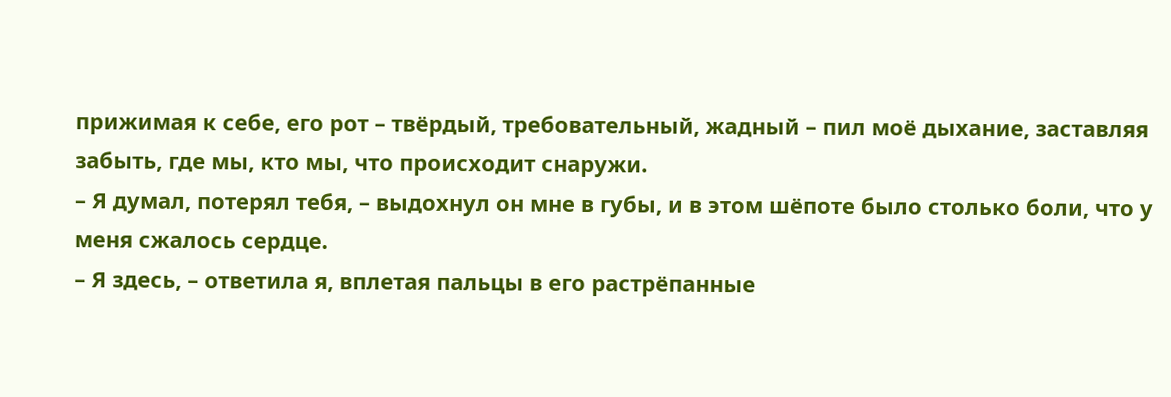прижимая к себе, его рот – твёрдый, требовательный, жадный – пил моё дыхание, заставляя забыть, где мы, кто мы, что происходит снаружи.
– Я думал, потерял тебя, – выдохнул он мне в губы, и в этом шёпоте было столько боли, что у меня сжалось сердце.
– Я здесь, – ответила я, вплетая пальцы в его растрёпанные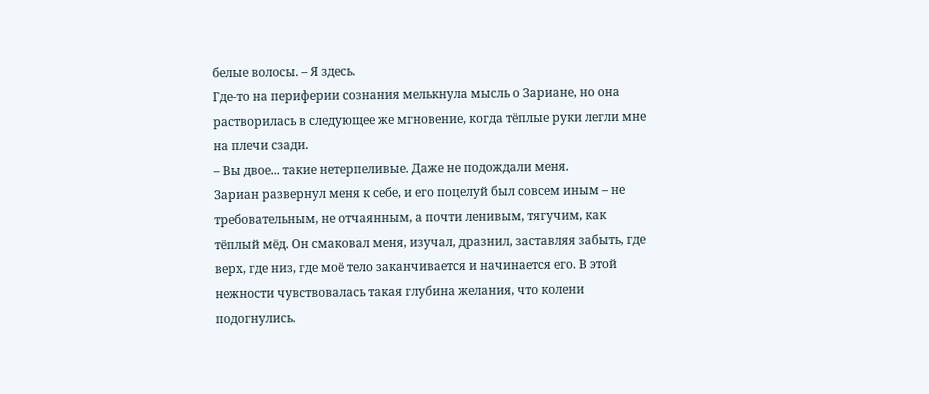белые волосы. – Я здесь.
Где-то на периферии сознания мелькнула мысль о Зариане, но она растворилась в следующее же мгновение, когда тёплые руки легли мне на плечи сзади.
– Вы двое... такие нетерпеливые. Даже не подождали меня.
Зариан развернул меня к себе, и его поцелуй был совсем иным – не требовательным, не отчаянным, а почти ленивым, тягучим, как тёплый мёд. Он смаковал меня, изучал, дразнил, заставляя забыть, где верх, где низ, где моё тело заканчивается и начинается его. В этой нежности чувствовалась такая глубина желания, что колени подогнулись.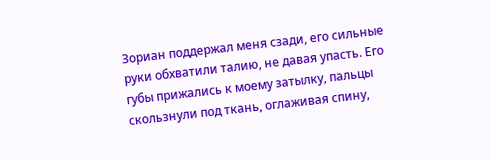Зориан поддержал меня сзади, его сильные руки обхватили талию, не давая упасть. Его губы прижались к моему затылку, пальцы скользнули под ткань, оглаживая спину,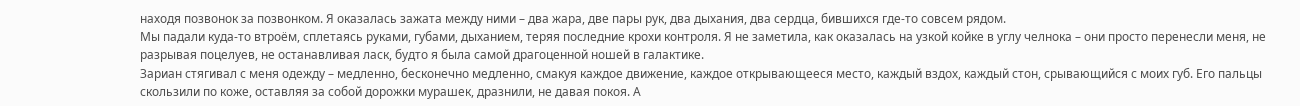находя позвонок за позвонком. Я оказалась зажата между ними – два жара, две пары рук, два дыхания, два сердца, бившихся где-то совсем рядом.
Мы падали куда-то втроём, сплетаясь руками, губами, дыханием, теряя последние крохи контроля. Я не заметила, как оказалась на узкой койке в углу челнока – они просто перенесли меня, не разрывая поцелуев, не останавливая ласк, будто я была самой драгоценной ношей в галактике.
Зариан стягивал с меня одежду – медленно, бесконечно медленно, смакуя каждое движение, каждое открывающееся место, каждый вздох, каждый стон, срывающийся с моих губ. Его пальцы скользили по коже, оставляя за собой дорожки мурашек, дразнили, не давая покоя. А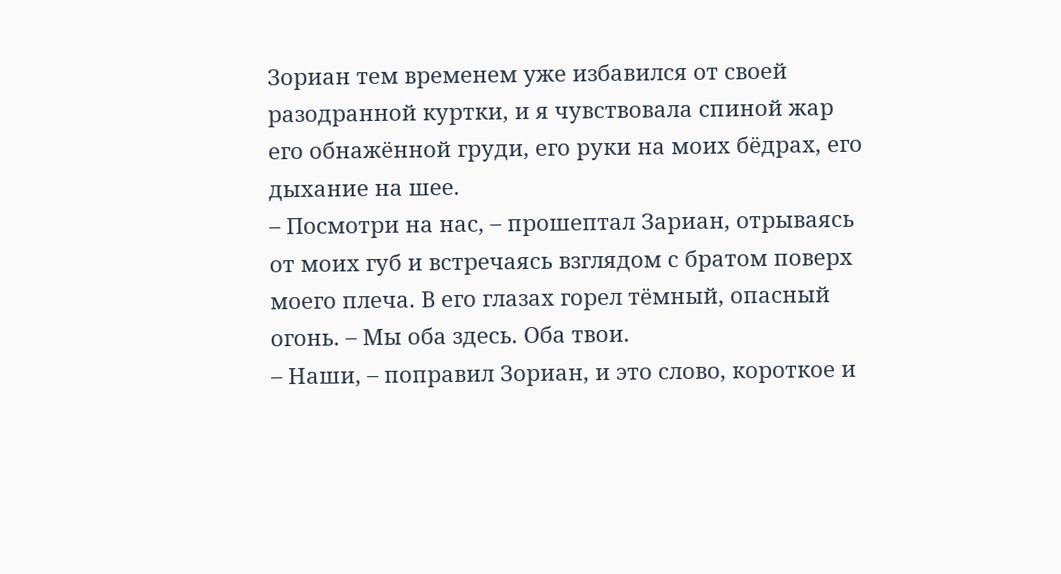Зориан тем временем уже избавился от своей разодранной куртки, и я чувствовала спиной жар его обнажённой груди, его руки на моих бёдрах, его дыхание на шее.
– Посмотри на нас, – прошептал Зариан, отрываясь от моих губ и встречаясь взглядом с братом поверх моего плеча. В его глазах горел тёмный, опасный огонь. – Мы оба здесь. Оба твои.
– Наши, – поправил Зориан, и это слово, короткое и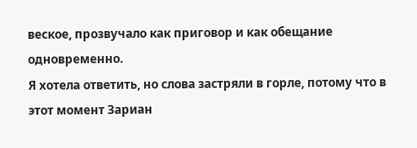веское, прозвучало как приговор и как обещание одновременно.
Я хотела ответить, но слова застряли в горле, потому что в этот момент Зариан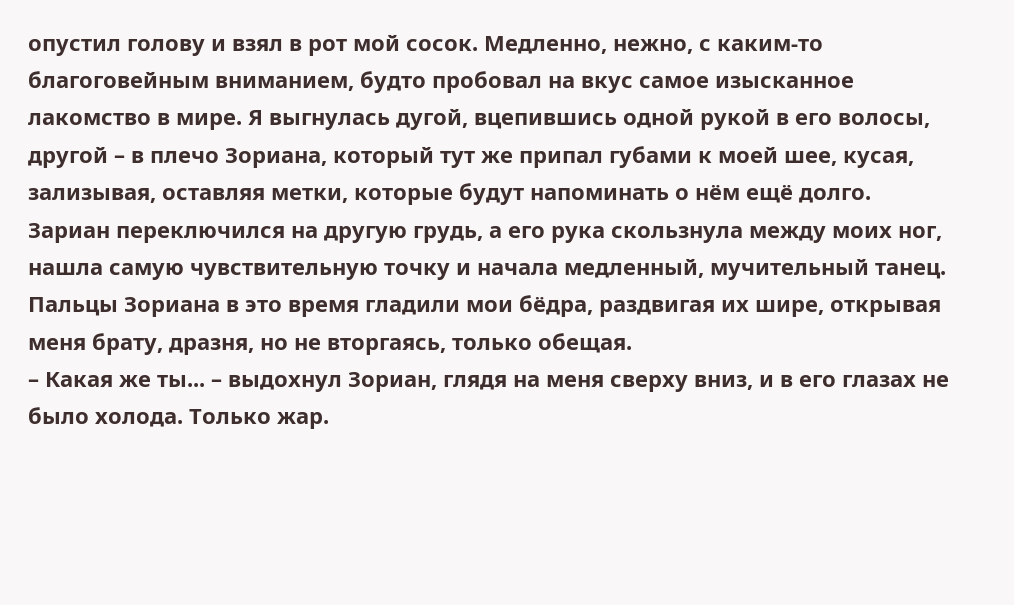опустил голову и взял в рот мой сосок. Медленно, нежно, с каким-то благоговейным вниманием, будто пробовал на вкус самое изысканное лакомство в мире. Я выгнулась дугой, вцепившись одной рукой в его волосы, другой – в плечо Зориана, который тут же припал губами к моей шее, кусая, зализывая, оставляя метки, которые будут напоминать о нём ещё долго.
Зариан переключился на другую грудь, а его рука скользнула между моих ног, нашла самую чувствительную точку и начала медленный, мучительный танец. Пальцы Зориана в это время гладили мои бёдра, раздвигая их шире, открывая меня брату, дразня, но не вторгаясь, только обещая.
– Какая же ты... – выдохнул Зориан, глядя на меня сверху вниз, и в его глазах не было холода. Только жар.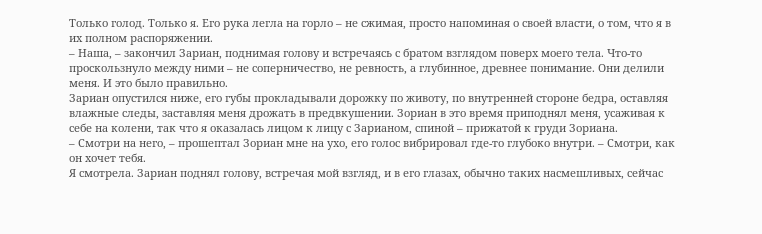Только голод. Только я. Его рука легла на горло – не сжимая, просто напоминая о своей власти, о том, что я в их полном распоряжении.
– Наша, – закончил Зариан, поднимая голову и встречаясь с братом взглядом поверх моего тела. Что-то проскользнуло между ними – не соперничество, не ревность, а глубинное, древнее понимание. Они делили меня. И это было правильно.
Зариан опустился ниже, его губы прокладывали дорожку по животу, по внутренней стороне бедра, оставляя влажные следы, заставляя меня дрожать в предвкушении. Зориан в это время приподнял меня, усаживая к себе на колени, так что я оказалась лицом к лицу с Зарианом, спиной – прижатой к груди Зориана.
– Смотри на него, – прошептал Зориан мне на ухо, его голос вибрировал где-то глубоко внутри. – Смотри, как он хочет тебя.
Я смотрела. Зариан поднял голову, встречая мой взгляд, и в его глазах, обычно таких насмешливых, сейчас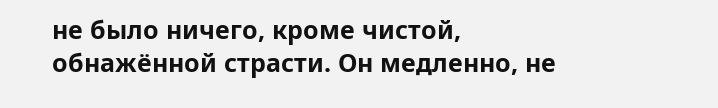не было ничего, кроме чистой, обнажённой страсти. Он медленно, не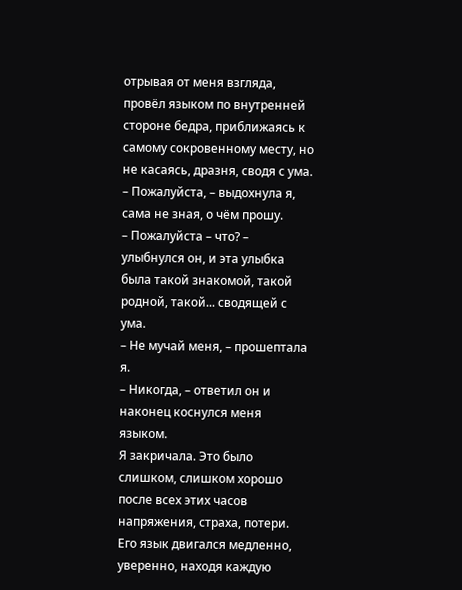отрывая от меня взгляда, провёл языком по внутренней стороне бедра, приближаясь к самому сокровенному месту, но не касаясь, дразня, сводя с ума.
– Пожалуйста, – выдохнула я, сама не зная, о чём прошу.
– Пожалуйста – что? – улыбнулся он, и эта улыбка была такой знакомой, такой родной, такой... сводящей с ума.
– Не мучай меня, – прошептала я.
– Никогда, – ответил он и наконец коснулся меня языком.
Я закричала. Это было слишком, слишком хорошо после всех этих часов напряжения, страха, потери. Его язык двигался медленно, уверенно, находя каждую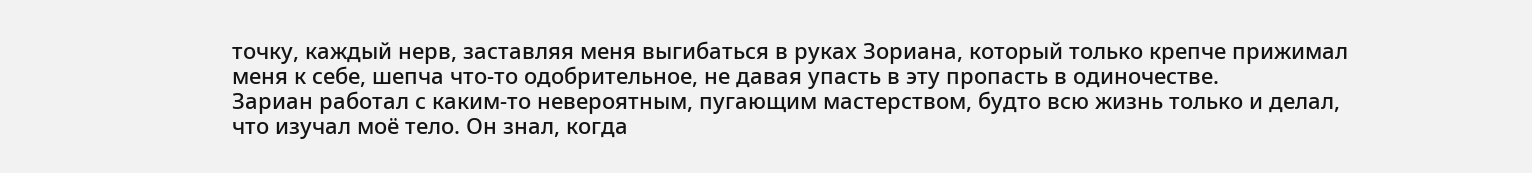точку, каждый нерв, заставляя меня выгибаться в руках Зориана, который только крепче прижимал меня к себе, шепча что-то одобрительное, не давая упасть в эту пропасть в одиночестве.
Зариан работал с каким-то невероятным, пугающим мастерством, будто всю жизнь только и делал, что изучал моё тело. Он знал, когда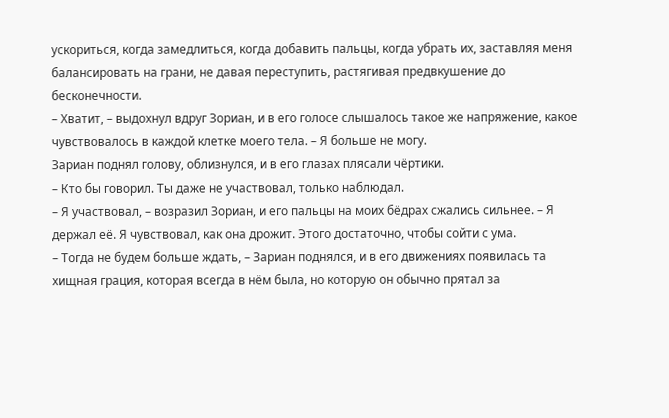ускориться, когда замедлиться, когда добавить пальцы, когда убрать их, заставляя меня балансировать на грани, не давая переступить, растягивая предвкушение до бесконечности.
– Хватит, – выдохнул вдруг Зориан, и в его голосе слышалось такое же напряжение, какое чувствовалось в каждой клетке моего тела. – Я больше не могу.
Зариан поднял голову, облизнулся, и в его глазах плясали чёртики.
– Кто бы говорил. Ты даже не участвовал, только наблюдал.
– Я участвовал, – возразил Зориан, и его пальцы на моих бёдрах сжались сильнее. – Я держал её. Я чувствовал, как она дрожит. Этого достаточно, чтобы сойти с ума.
– Тогда не будем больше ждать, – Зариан поднялся, и в его движениях появилась та хищная грация, которая всегда в нём была, но которую он обычно прятал за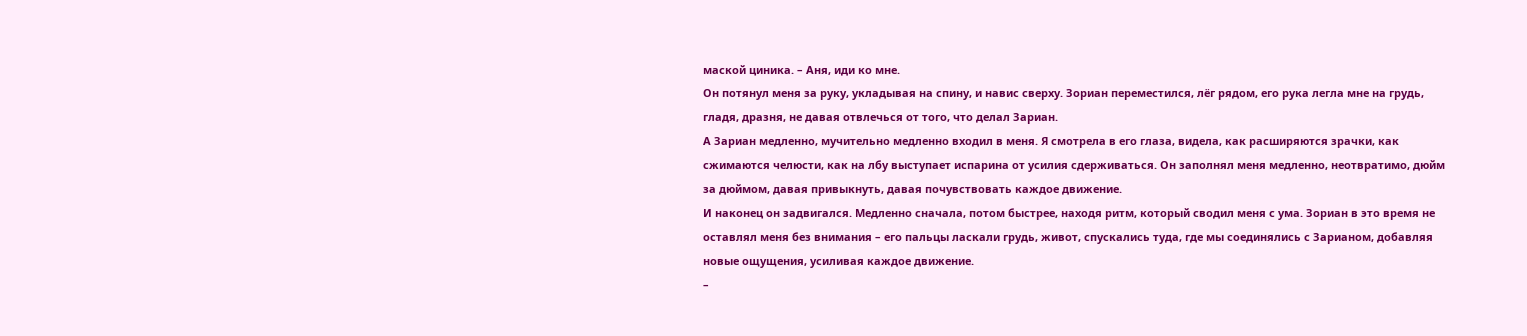маской циника. – Аня, иди ко мне.
Он потянул меня за руку, укладывая на спину, и навис сверху. Зориан переместился, лёг рядом, его рука легла мне на грудь, гладя, дразня, не давая отвлечься от того, что делал Зариан.
А Зариан медленно, мучительно медленно входил в меня. Я смотрела в его глаза, видела, как расширяются зрачки, как сжимаются челюсти, как на лбу выступает испарина от усилия сдерживаться. Он заполнял меня медленно, неотвратимо, дюйм за дюймом, давая привыкнуть, давая почувствовать каждое движение.
И наконец он задвигался. Медленно сначала, потом быстрее, находя ритм, который сводил меня с ума. Зориан в это время не оставлял меня без внимания – его пальцы ласкали грудь, живот, спускались туда, где мы соединялись с Зарианом, добавляя новые ощущения, усиливая каждое движение.
–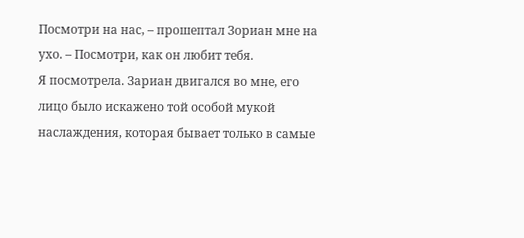Посмотри на нас, – прошептал Зориан мне на ухо. – Посмотри, как он любит тебя.
Я посмотрела. Зариан двигался во мне, его лицо было искажено той особой мукой наслаждения, которая бывает только в самые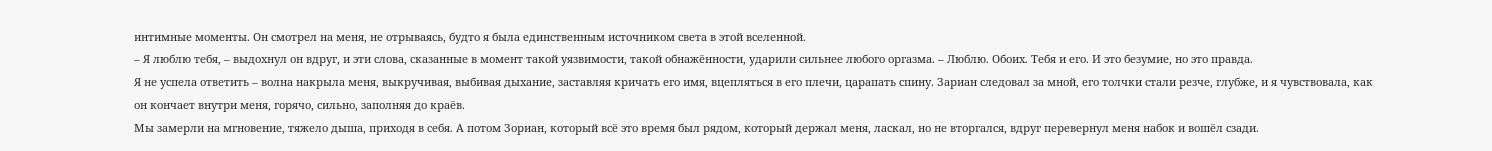интимные моменты. Он смотрел на меня, не отрываясь, будто я была единственным источником света в этой вселенной.
– Я люблю тебя, – выдохнул он вдруг, и эти слова, сказанные в момент такой уязвимости, такой обнажённости, ударили сильнее любого оргазма. – Люблю. Обоих. Тебя и его. И это безумие, но это правда.
Я не успела ответить – волна накрыла меня, выкручивая, выбивая дыхание, заставляя кричать его имя, вцепляться в его плечи, царапать спину. Зариан следовал за мной, его толчки стали резче, глубже, и я чувствовала, как он кончает внутри меня, горячо, сильно, заполняя до краёв.
Мы замерли на мгновение, тяжело дыша, приходя в себя. А потом Зориан, который всё это время был рядом, который держал меня, ласкал, но не вторгался, вдруг перевернул меня набок и вошёл сзади.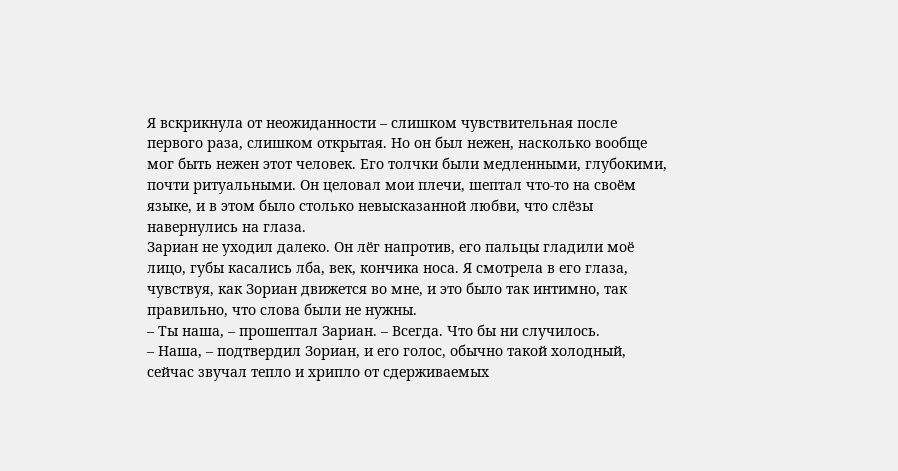Я вскрикнула от неожиданности – слишком чувствительная после первого раза, слишком открытая. Но он был нежен, насколько вообще мог быть нежен этот человек. Его толчки были медленными, глубокими, почти ритуальными. Он целовал мои плечи, шептал что-то на своём языке, и в этом было столько невысказанной любви, что слёзы навернулись на глаза.
Зариан не уходил далеко. Он лёг напротив, его пальцы гладили моё лицо, губы касались лба, век, кончика носа. Я смотрела в его глаза, чувствуя, как Зориан движется во мне, и это было так интимно, так правильно, что слова были не нужны.
– Ты наша, – прошептал Зариан. – Всегда. Что бы ни случилось.
– Наша, – подтвердил Зориан, и его голос, обычно такой холодный, сейчас звучал тепло и хрипло от сдерживаемых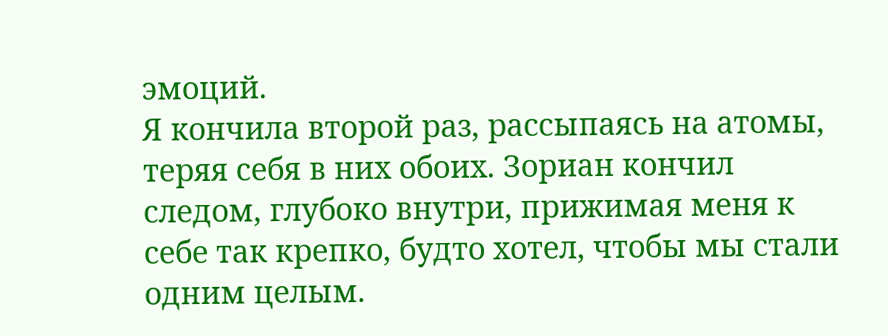эмоций.
Я кончила второй раз, рассыпаясь на атомы, теряя себя в них обоих. Зориан кончил следом, глубоко внутри, прижимая меня к себе так крепко, будто хотел, чтобы мы стали одним целым.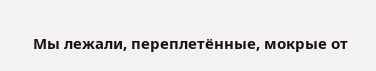Мы лежали, переплетённые, мокрые от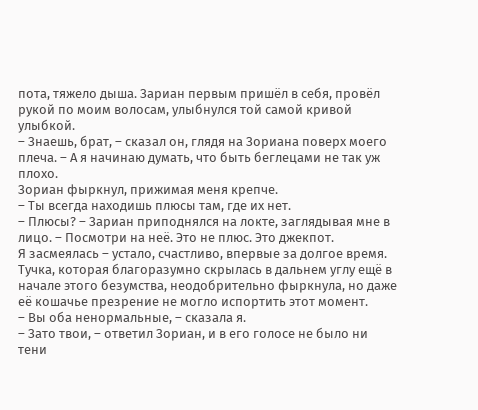пота, тяжело дыша. Зариан первым пришёл в себя, провёл рукой по моим волосам, улыбнулся той самой кривой улыбкой.
– Знаешь, брат, – сказал он, глядя на Зориана поверх моего плеча. – А я начинаю думать, что быть беглецами не так уж плохо.
Зориан фыркнул, прижимая меня крепче.
– Ты всегда находишь плюсы там, где их нет.
– Плюсы? – Зариан приподнялся на локте, заглядывая мне в лицо. – Посмотри на неё. Это не плюс. Это джекпот.
Я засмеялась – устало, счастливо, впервые за долгое время. Тучка, которая благоразумно скрылась в дальнем углу ещё в начале этого безумства, неодобрительно фыркнула, но даже её кошачье презрение не могло испортить этот момент.
– Вы оба ненормальные, – сказала я.
– Зато твои, – ответил Зориан, и в его голосе не было ни тени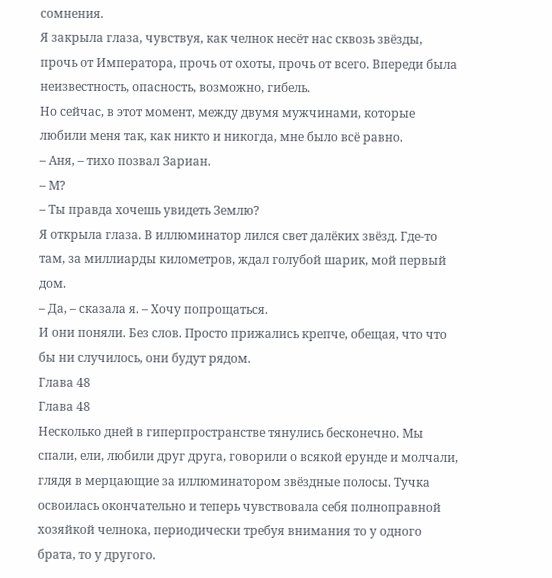сомнения.
Я закрыла глаза, чувствуя, как челнок несёт нас сквозь звёзды, прочь от Императора, прочь от охоты, прочь от всего. Впереди была неизвестность, опасность, возможно, гибель.
Но сейчас, в этот момент, между двумя мужчинами, которые любили меня так, как никто и никогда, мне было всё равно.
– Аня, – тихо позвал Зариан.
– М?
– Ты правда хочешь увидеть Землю?
Я открыла глаза. В иллюминатор лился свет далёких звёзд. Где-то там, за миллиарды километров, ждал голубой шарик, мой первый дом.
– Да, – сказала я. – Хочу попрощаться.
И они поняли. Без слов. Просто прижались крепче, обещая, что что бы ни случилось, они будут рядом.
Глава 48
Глава 48
Несколько дней в гиперпространстве тянулись бесконечно. Мы спали, ели, любили друг друга, говорили о всякой ерунде и молчали, глядя в мерцающие за иллюминатором звёздные полосы. Тучка освоилась окончательно и теперь чувствовала себя полноправной хозяйкой челнока, периодически требуя внимания то у одного брата, то у другого.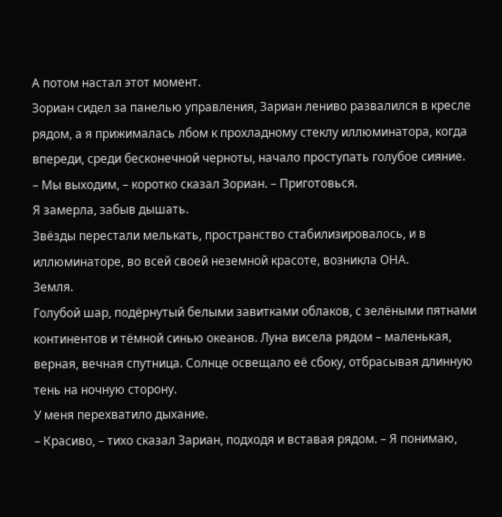А потом настал этот момент.
Зориан сидел за панелью управления, Зариан лениво развалился в кресле рядом, а я прижималась лбом к прохладному стеклу иллюминатора, когда впереди, среди бесконечной черноты, начало проступать голубое сияние.
– Мы выходим, – коротко сказал Зориан. – Приготовься.
Я замерла, забыв дышать.
Звёзды перестали мелькать, пространство стабилизировалось, и в иллюминаторе, во всей своей неземной красоте, возникла ОНА.
Земля.
Голубой шар, подёрнутый белыми завитками облаков, с зелёными пятнами континентов и тёмной синью океанов. Луна висела рядом – маленькая, верная, вечная спутница. Солнце освещало её сбоку, отбрасывая длинную тень на ночную сторону.
У меня перехватило дыхание.
– Красиво, – тихо сказал Зариан, подходя и вставая рядом. – Я понимаю,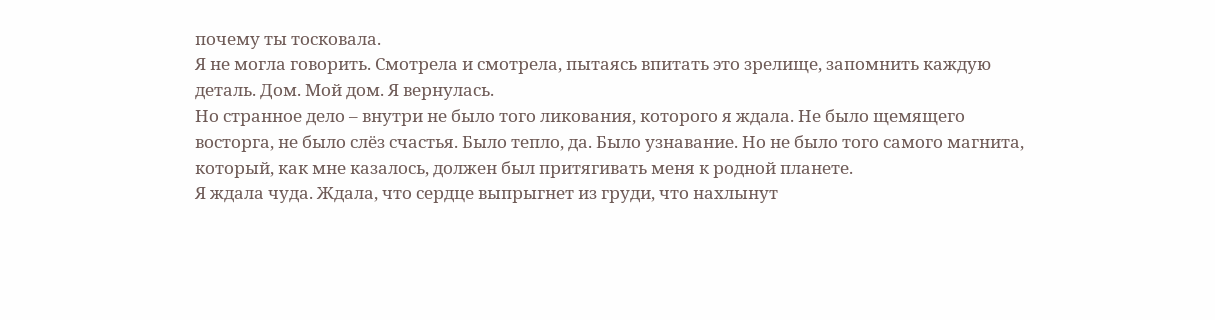почему ты тосковала.
Я не могла говорить. Смотрела и смотрела, пытаясь впитать это зрелище, запомнить каждую деталь. Дом. Мой дом. Я вернулась.
Но странное дело – внутри не было того ликования, которого я ждала. Не было щемящего восторга, не было слёз счастья. Было тепло, да. Было узнавание. Но не было того самого магнита, который, как мне казалось, должен был притягивать меня к родной планете.
Я ждала чуда. Ждала, что сердце выпрыгнет из груди, что нахлынут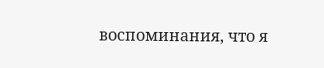воспоминания, что я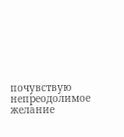почувствую непреодолимое желание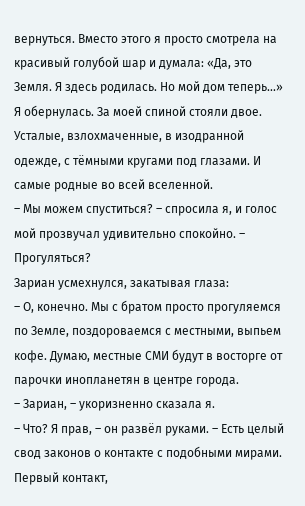вернуться. Вместо этого я просто смотрела на красивый голубой шар и думала: «Да, это Земля. Я здесь родилась. Но мой дом теперь...»
Я обернулась. За моей спиной стояли двое. Усталые, взлохмаченные, в изодранной одежде, с тёмными кругами под глазами. И самые родные во всей вселенной.
– Мы можем спуститься? – спросила я, и голос мой прозвучал удивительно спокойно. – Прогуляться?
Зариан усмехнулся, закатывая глаза:
– О, конечно. Мы с братом просто прогуляемся по Земле, поздороваемся с местными, выпьем кофе. Думаю, местные СМИ будут в восторге от парочки инопланетян в центре города.
– Зариан, – укоризненно сказала я.
– Что? Я прав, – он развёл руками. – Есть целый свод законов о контакте с подобными мирами. Первый контакт,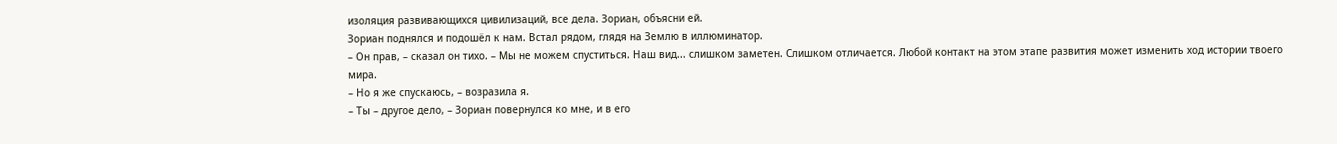изоляция развивающихся цивилизаций, все дела. Зориан, объясни ей.
Зориан поднялся и подошёл к нам. Встал рядом, глядя на Землю в иллюминатор.
– Он прав, – сказал он тихо. – Мы не можем спуститься. Наш вид... слишком заметен. Слишком отличается. Любой контакт на этом этапе развития может изменить ход истории твоего мира.
– Но я же спускаюсь, – возразила я.
– Ты – другое дело, – Зориан повернулся ко мне, и в его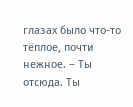глазах было что-то тёплое, почти нежное. – Ты отсюда. Ты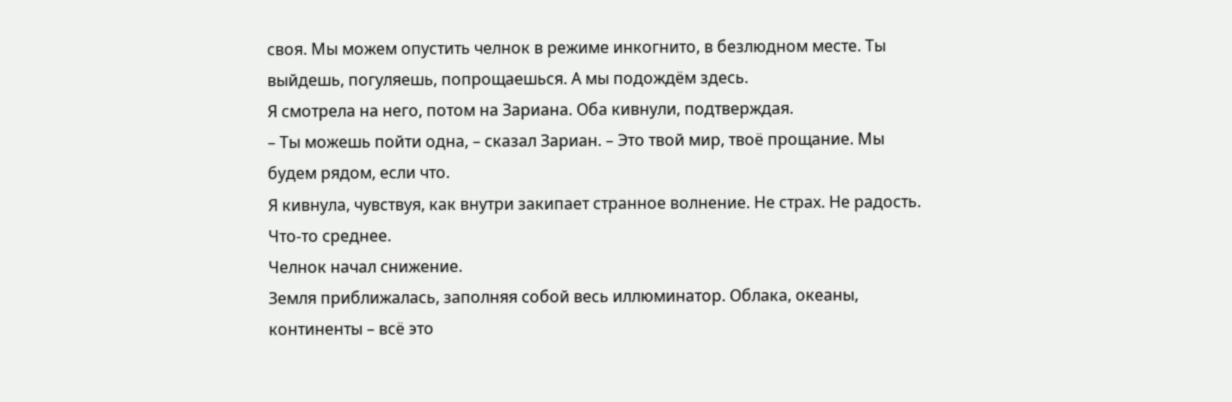своя. Мы можем опустить челнок в режиме инкогнито, в безлюдном месте. Ты выйдешь, погуляешь, попрощаешься. А мы подождём здесь.
Я смотрела на него, потом на Зариана. Оба кивнули, подтверждая.
– Ты можешь пойти одна, – сказал Зариан. – Это твой мир, твоё прощание. Мы будем рядом, если что.
Я кивнула, чувствуя, как внутри закипает странное волнение. Не страх. Не радость. Что-то среднее.
Челнок начал снижение.
Земля приближалась, заполняя собой весь иллюминатор. Облака, океаны, континенты – всё это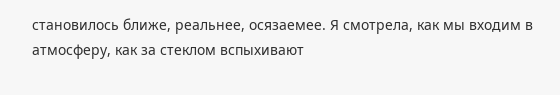становилось ближе, реальнее, осязаемее. Я смотрела, как мы входим в атмосферу, как за стеклом вспыхивают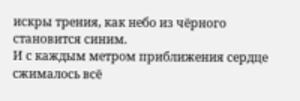искры трения, как небо из чёрного становится синим.
И с каждым метром приближения сердце сжималось всё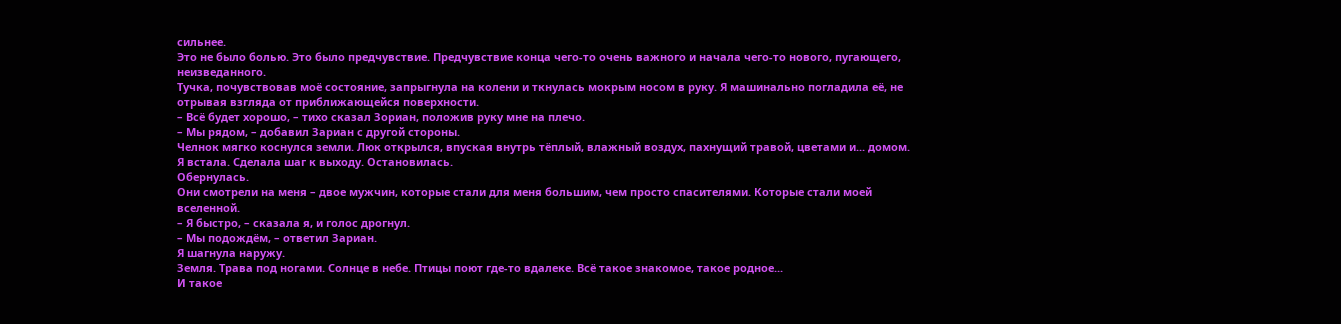сильнее.
Это не было болью. Это было предчувствие. Предчувствие конца чего-то очень важного и начала чего-то нового, пугающего, неизведанного.
Тучка, почувствовав моё состояние, запрыгнула на колени и ткнулась мокрым носом в руку. Я машинально погладила её, не отрывая взгляда от приближающейся поверхности.
– Всё будет хорошо, – тихо сказал Зориан, положив руку мне на плечо.
– Мы рядом, – добавил Зариан с другой стороны.
Челнок мягко коснулся земли. Люк открылся, впуская внутрь тёплый, влажный воздух, пахнущий травой, цветами и... домом.
Я встала. Сделала шаг к выходу. Остановилась.
Обернулась.
Они смотрели на меня – двое мужчин, которые стали для меня большим, чем просто спасителями. Которые стали моей вселенной.
– Я быстро, – сказала я, и голос дрогнул.
– Мы подождём, – ответил Зариан.
Я шагнула наружу.
Земля. Трава под ногами. Солнце в небе. Птицы поют где-то вдалеке. Всё такое знакомое, такое родное...
И такое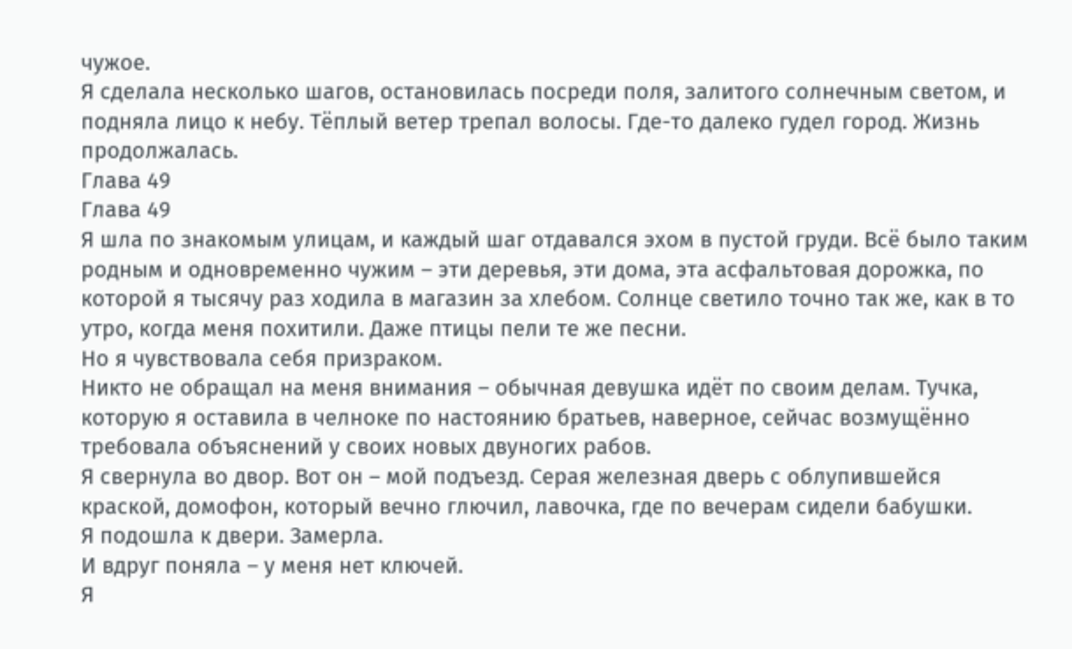чужое.
Я сделала несколько шагов, остановилась посреди поля, залитого солнечным светом, и подняла лицо к небу. Тёплый ветер трепал волосы. Где-то далеко гудел город. Жизнь продолжалась.
Глава 49
Глава 49
Я шла по знакомым улицам, и каждый шаг отдавался эхом в пустой груди. Всё было таким родным и одновременно чужим – эти деревья, эти дома, эта асфальтовая дорожка, по которой я тысячу раз ходила в магазин за хлебом. Солнце светило точно так же, как в то утро, когда меня похитили. Даже птицы пели те же песни.
Но я чувствовала себя призраком.
Никто не обращал на меня внимания – обычная девушка идёт по своим делам. Тучка, которую я оставила в челноке по настоянию братьев, наверное, сейчас возмущённо требовала объяснений у своих новых двуногих рабов.
Я свернула во двор. Вот он – мой подъезд. Серая железная дверь с облупившейся краской, домофон, который вечно глючил, лавочка, где по вечерам сидели бабушки.
Я подошла к двери. Замерла.
И вдруг поняла – у меня нет ключей.
Я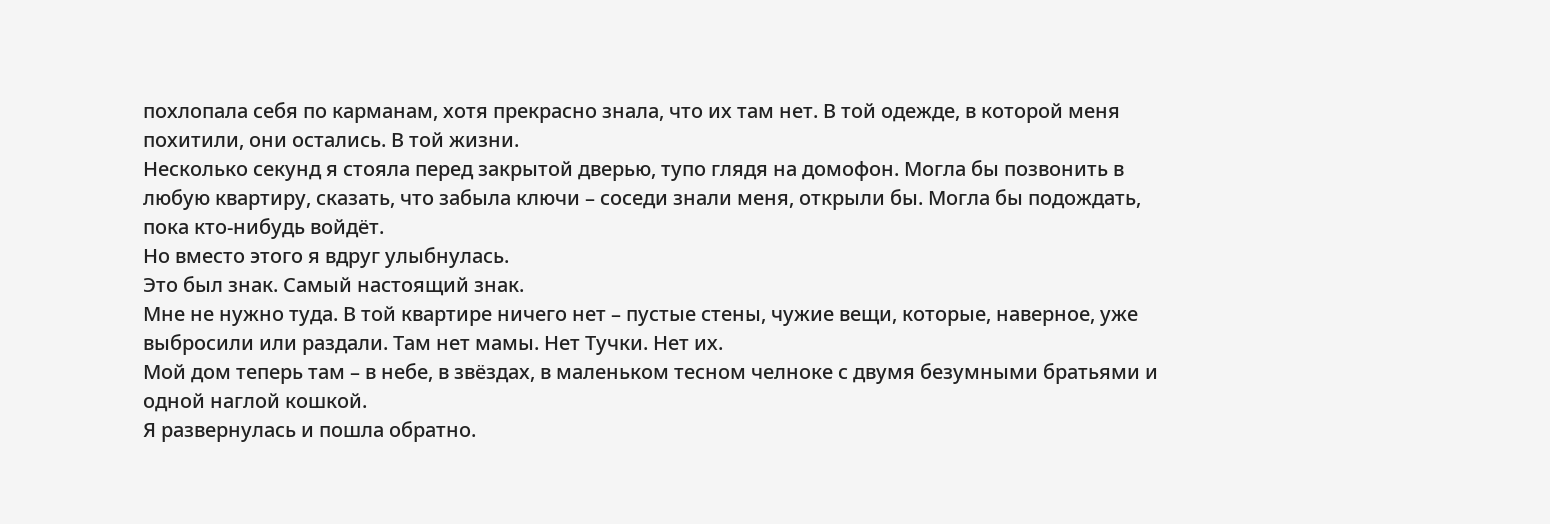похлопала себя по карманам, хотя прекрасно знала, что их там нет. В той одежде, в которой меня похитили, они остались. В той жизни.
Несколько секунд я стояла перед закрытой дверью, тупо глядя на домофон. Могла бы позвонить в любую квартиру, сказать, что забыла ключи – соседи знали меня, открыли бы. Могла бы подождать, пока кто-нибудь войдёт.
Но вместо этого я вдруг улыбнулась.
Это был знак. Самый настоящий знак.
Мне не нужно туда. В той квартире ничего нет – пустые стены, чужие вещи, которые, наверное, уже выбросили или раздали. Там нет мамы. Нет Тучки. Нет их.
Мой дом теперь там – в небе, в звёздах, в маленьком тесном челноке с двумя безумными братьями и одной наглой кошкой.
Я развернулась и пошла обратно.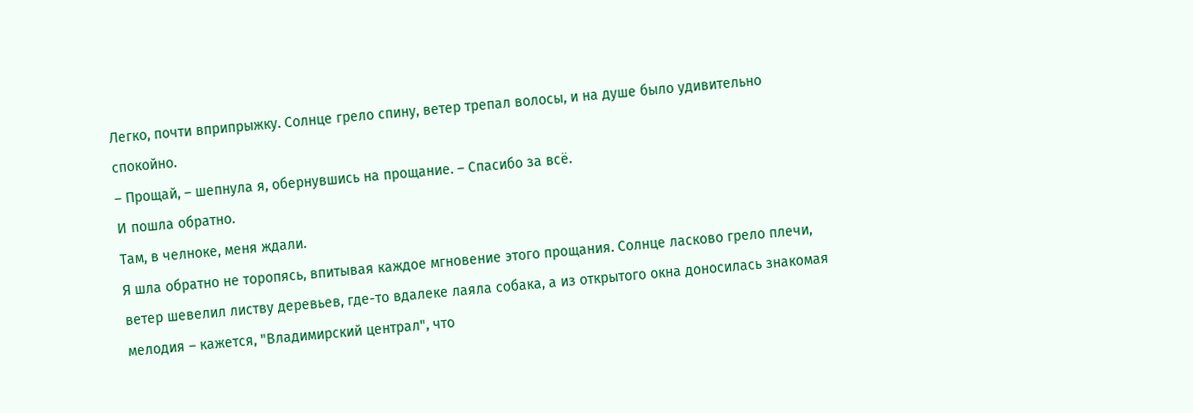Легко, почти вприпрыжку. Солнце грело спину, ветер трепал волосы, и на душе было удивительно спокойно.
– Прощай, – шепнула я, обернувшись на прощание. – Спасибо за всё.
И пошла обратно.
Там, в челноке, меня ждали.
Я шла обратно не торопясь, впитывая каждое мгновение этого прощания. Солнце ласково грело плечи, ветер шевелил листву деревьев, где-то вдалеке лаяла собака, а из открытого окна доносилась знакомая мелодия – кажется, "Владимирский централ", что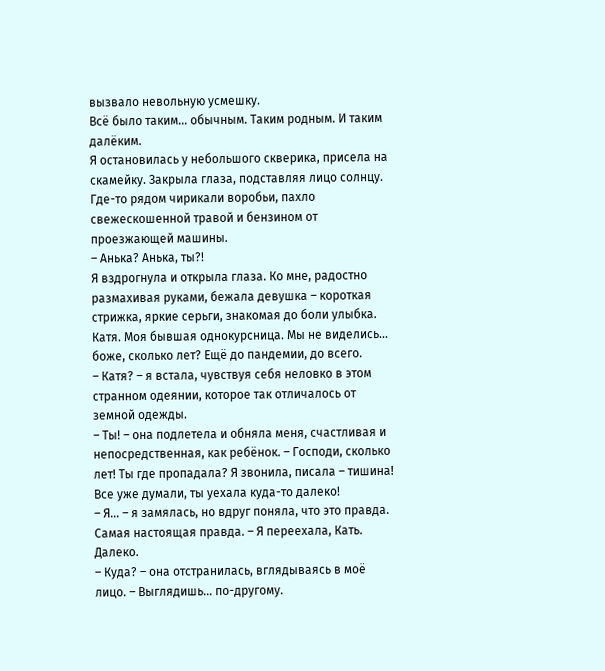вызвало невольную усмешку.
Всё было таким... обычным. Таким родным. И таким далёким.
Я остановилась у небольшого скверика, присела на скамейку. Закрыла глаза, подставляя лицо солнцу. Где-то рядом чирикали воробьи, пахло свежескошенной травой и бензином от проезжающей машины.
– Анька? Анька, ты?!
Я вздрогнула и открыла глаза. Ко мне, радостно размахивая руками, бежала девушка – короткая стрижка, яркие серьги, знакомая до боли улыбка.
Катя. Моя бывшая однокурсница. Мы не виделись... боже, сколько лет? Ещё до пандемии, до всего.
– Катя? – я встала, чувствуя себя неловко в этом странном одеянии, которое так отличалось от земной одежды.
– Ты! – она подлетела и обняла меня, счастливая и непосредственная, как ребёнок. – Господи, сколько лет! Ты где пропадала? Я звонила, писала – тишина! Все уже думали, ты уехала куда-то далеко!
– Я... – я замялась, но вдруг поняла, что это правда. Самая настоящая правда. – Я переехала, Кать. Далеко.
– Куда? – она отстранилась, вглядываясь в моё лицо. – Выглядишь... по-другому.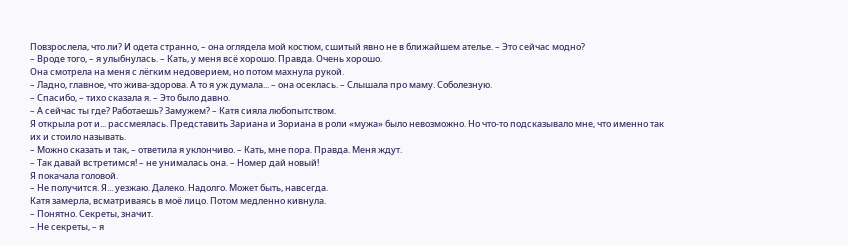Повзрослела, что ли? И одета странно, – она оглядела мой костюм, сшитый явно не в ближайшем ателье. – Это сейчас модно?
– Вроде того, – я улыбнулась. – Кать, у меня всё хорошо. Правда. Очень хорошо.
Она смотрела на меня с лёгким недоверием, но потом махнула рукой.
– Ладно, главное, что жива-здорова. А то я уж думала... – она осеклась. – Слышала про маму. Соболезную.
– Спасибо, – тихо сказала я. – Это было давно.
– А сейчас ты где? Работаешь? Замужем? – Катя сияла любопытством.
Я открыла рот и... рассмеялась. Представить Зариана и Зориана в роли «мужа» было невозможно. Но что-то подсказывало мне, что именно так их и стоило называть.
– Можно сказать и так, – ответила я уклончиво. – Кать, мне пора. Правда. Меня ждут.
– Так давай встретимся! – не унималась она. – Номер дай новый!
Я покачала головой.
– Не получится. Я... уезжаю. Далеко. Надолго. Может быть, навсегда.
Катя замерла, всматриваясь в моё лицо. Потом медленно кивнула.
– Понятно. Секреты, значит.
– Не секреты, – я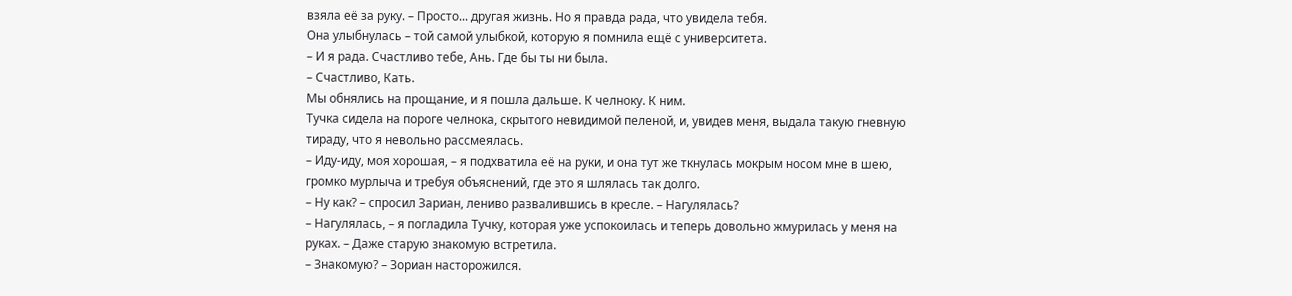взяла её за руку. – Просто... другая жизнь. Но я правда рада, что увидела тебя.
Она улыбнулась – той самой улыбкой, которую я помнила ещё с университета.
– И я рада. Счастливо тебе, Ань. Где бы ты ни была.
– Счастливо, Кать.
Мы обнялись на прощание, и я пошла дальше. К челноку. К ним.
Тучка сидела на пороге челнока, скрытого невидимой пеленой, и, увидев меня, выдала такую гневную тираду, что я невольно рассмеялась.
– Иду-иду, моя хорошая, – я подхватила её на руки, и она тут же ткнулась мокрым носом мне в шею, громко мурлыча и требуя объяснений, где это я шлялась так долго.
– Ну как? – спросил Зариан, лениво развалившись в кресле. – Нагулялась?
– Нагулялась, – я погладила Тучку, которая уже успокоилась и теперь довольно жмурилась у меня на руках. – Даже старую знакомую встретила.
– Знакомую? – Зориан насторожился.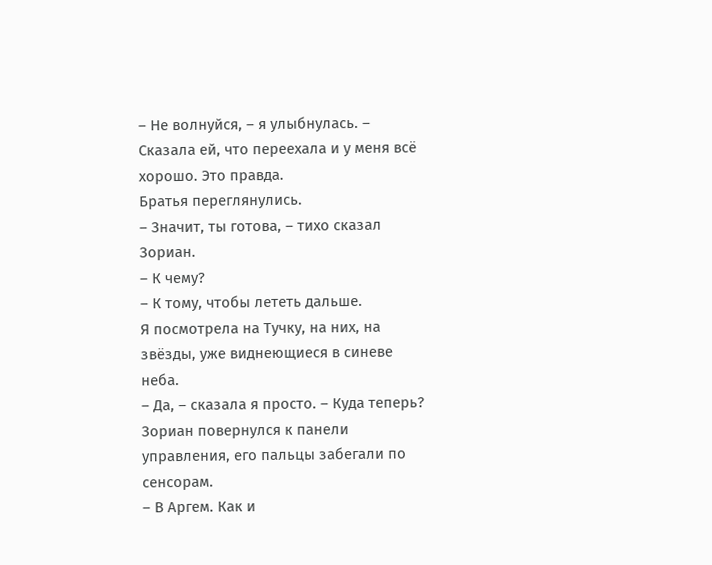– Не волнуйся, – я улыбнулась. – Сказала ей, что переехала и у меня всё хорошо. Это правда.
Братья переглянулись.
– Значит, ты готова, – тихо сказал Зориан.
– К чему?
– К тому, чтобы лететь дальше.
Я посмотрела на Тучку, на них, на звёзды, уже виднеющиеся в синеве неба.
– Да, – сказала я просто. – Куда теперь?
Зориан повернулся к панели управления, его пальцы забегали по сенсорам.
– В Аргем. Как и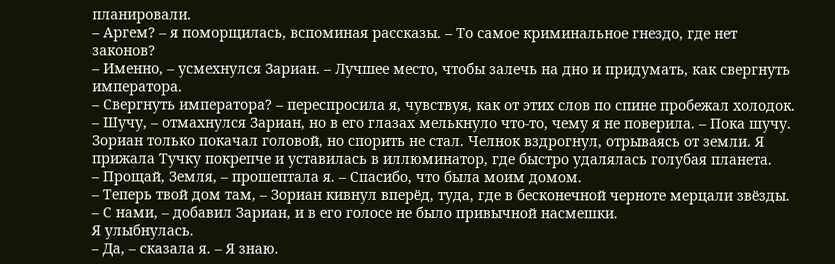планировали.
– Аргем? – я поморщилась, вспоминая рассказы. – То самое криминальное гнездо, где нет законов?
– Именно, – усмехнулся Зариан. – Лучшее место, чтобы залечь на дно и придумать, как свергнуть императора.
– Свергнуть императора? – переспросила я, чувствуя, как от этих слов по спине пробежал холодок.
– Шучу, – отмахнулся Зариан, но в его глазах мелькнуло что-то, чему я не поверила. – Пока шучу.
Зориан только покачал головой, но спорить не стал. Челнок вздрогнул, отрываясь от земли. Я прижала Тучку покрепче и уставилась в иллюминатор, где быстро удалялась голубая планета.
– Прощай, Земля, – прошептала я. – Спасибо, что была моим домом.
– Теперь твой дом там, – Зориан кивнул вперёд, туда, где в бесконечной черноте мерцали звёзды.
– С нами, – добавил Зариан, и в его голосе не было привычной насмешки.
Я улыбнулась.
– Да, – сказала я. – Я знаю.